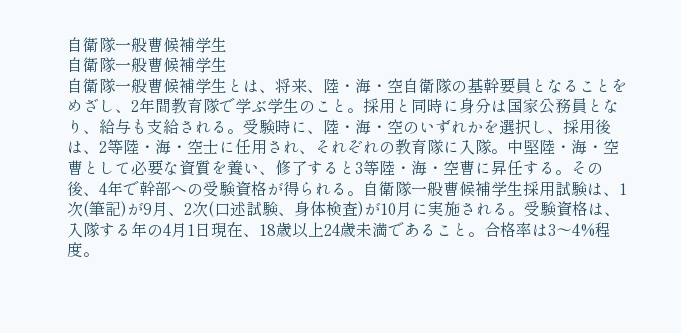自衛隊一般曹候補学生
自衛隊一般曹候補学生
自衛隊一般曹候補学生とは、将来、陸・海・空自衛隊の基幹要員となることをめざし、2年間教育隊で学ぶ学生のこと。採用と同時に身分は国家公務員となり、給与も支給される。受験時に、陸・海・空のいずれかを選択し、採用後は、2等陸・海・空士に任用され、それぞれの教育隊に入隊。中堅陸・海・空曹として必要な資質を養い、修了すると3等陸・海・空曹に昇任する。その後、4年で幹部への受験資格が得られる。自衛隊一般曹候補学生採用試験は、1次(筆記)が9月、2次(口述試験、身体検査)が10月に実施される。受験資格は、入隊する年の4月1日現在、18歳以上24歳未満であること。合格率は3〜4%程度。